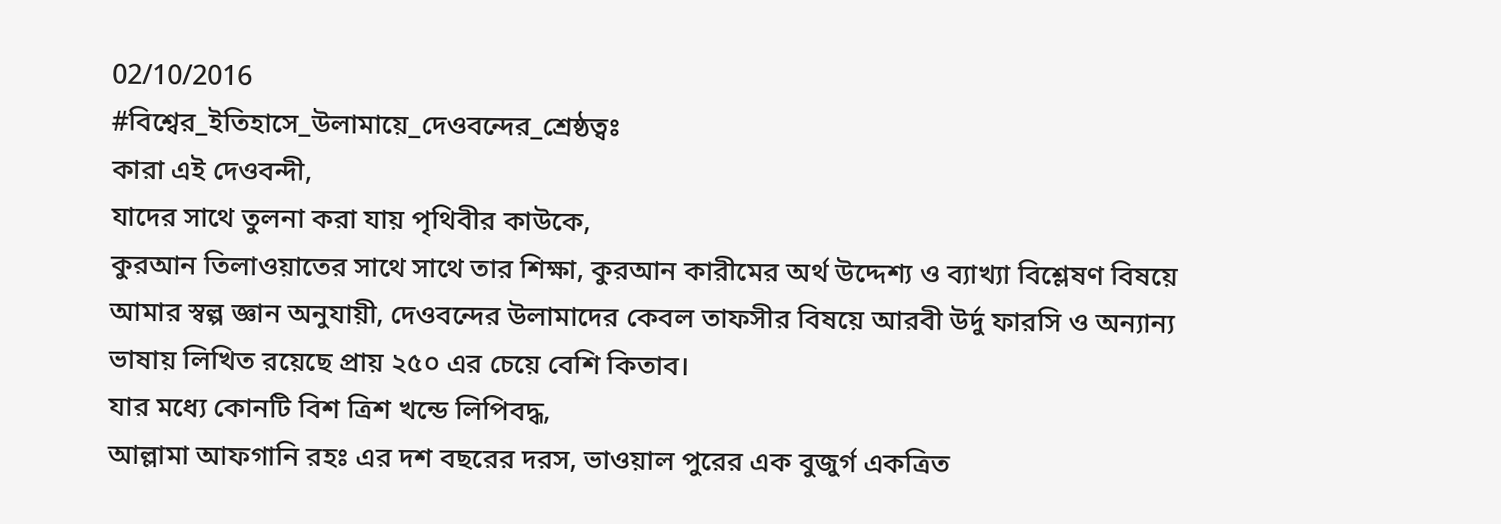02/10/2016
#বিশ্বের_ইতিহাসে_উলামায়ে_দেওবন্দের_শ্রেষ্ঠত্বঃ
কারা এই দেওবন্দী,
যাদের সাথে তুলনা করা যায় পৃথিবীর কাউকে,
কুরআন তিলাওয়াতের সাথে সাথে তার শিক্ষা, কুরআন কারীমের অর্থ উদ্দেশ্য ও ব্যাখ্যা বিশ্লেষণ বিষয়ে আমার স্বল্প জ্ঞান অনুযায়ী, দেওবন্দের উলামাদের কেবল তাফসীর বিষয়ে আরবী উর্দু ফারসি ও অন্যান্য ভাষায় লিখিত রয়েছে প্রায় ২৫০ এর চেয়ে বেশি কিতাব।
যার মধ্যে কোনটি বিশ ত্রিশ খন্ডে লিপিবদ্ধ,
আল্লামা আফগানি রহঃ এর দশ বছরের দরস, ভাওয়াল পুরের এক বুজুর্গ একত্রিত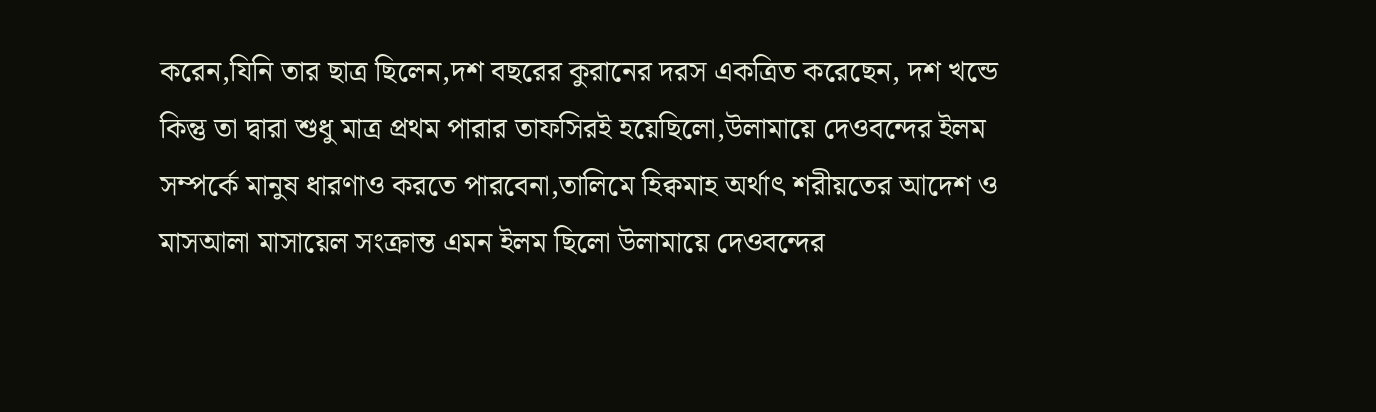করেন,যিনি তার ছাত্র ছিলেন,দশ বছরের কুরানের দরস একত্রিত করেছেন, দশ খন্ডে কিন্তু তা দ্বারা শুধু মাত্র প্রথম পারার তাফসিরই হয়েছিলো,উলামায়ে দেওবন্দের ইলম সম্পর্কে মানুষ ধারণাও করতে পারবেনা,তালিমে হিক্বমাহ অর্থাৎ শরীয়তের আদেশ ও মাসআলা মাসায়েল সংক্রান্ত এমন ইলম ছিলো উলামায়ে দেওবন্দের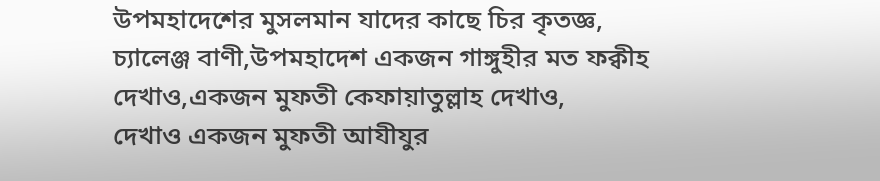উপমহাদেশের মুসলমান যাদের কাছে চির কৃতজ্ঞ,
চ্যালেঞ্জ বাণী,উপমহাদেশ একজন গাঙ্গুহীর মত ফক্বীহ দেখাও,একজন মুফতী কেফায়াতুল্লাহ দেখাও,
দেখাও একজন মুফতী আযীযুর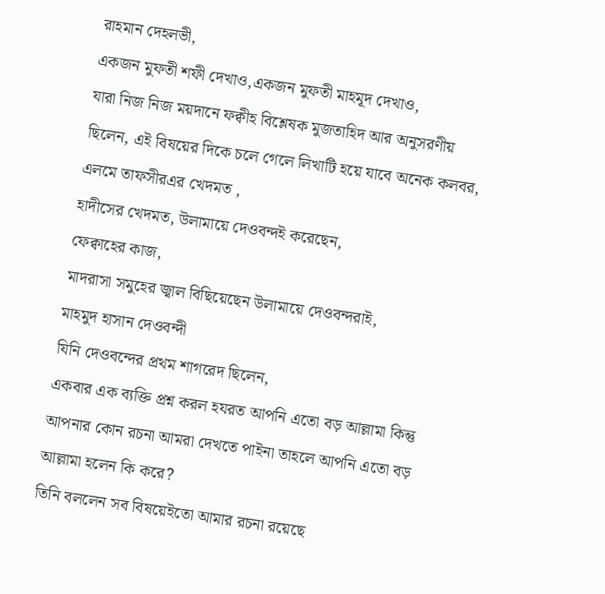রাহমান দেহলভী,
একজন মুফতী শফী দেখাও,একজন মুফতী মাহমূদ দেখাও,
যারা নিজ নিজ ময়দানে ফক্বীহ বিশ্লেষক মুজতাহিদ আর অনুসরণীয় ছিলেন, এই বিষয়ের দিকে চলে গেলে লিখাটি হয়ে যাবে অনেক কলবর,
এলমে তাফসীরএর খেদমত ,
হাদীসের খেদমত, উলামায়ে দেওবন্দই করেছেন,
ফেক্বাহের কাজ,
মাদরাসা সমুহের জ্বাল বিছিয়েছেন উলামায়ে দেওবন্দরাই,
মাহমুদ হাসান দেওবন্দী
যিনি দেওবন্দের প্রথম শাগরেদ ছিলেন,
একবার এক ব্যক্তি প্রশ্ন করল হযরত আপনি এতো বড় আল্লামা কিন্তু আপনার কোন রচনা আমরা দেখতে পাইনা তাহলে আপনি এতো বড় আল্লামা হলেন কি করে?
তিনি বললেন সব বিষয়েইতো আমার রচনা রয়েছে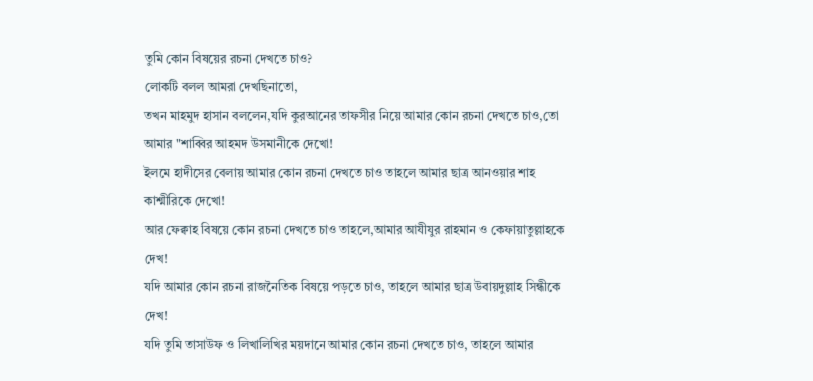তুমি কোন বিষয়ের রচনা দেখতে চাও?
লোকটি বলল আমরা দেখছিনাতো,
তখন মাহমুদ হাসান বললেন,যদি কুরআনের তাফসীর নিয়ে আমার কোন রচনা দেখতে চাও,তো আমার "শাব্বির আহমদ উসমানীকে দেখো!
ইলমে হাদীসের বেলায় আমার কোন রচনা দেখতে চাও তাহলে আমার ছাত্র আনওয়ার শাহ কাশ্মীরিকে দেখো!
আর ফেক্বাহ বিষয়ে কোন রচনা দেখতে চাও তাহলে,আমার আযীযুর রাহমান ও কেফায়াতুল্লাহকে দেখ!
যদি আমার কোন রচনা রাজনৈতিক বিষয়ে পড়তে চাও, তাহলে আমার ছাত্র উবায়দুল্লাহ সিন্ধীকে দেখ!
যদি তুমি তাসাউফ ও লিখালিখির ময়দানে আমার কোন রচনা দেখতে চাও, তাহলে আমার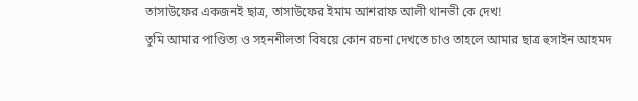তাসাউফের একজনই ছাত্র, তাসাউফের ইমাম আশরাফ আলী থানভী কে দেখ!
তুমি আমার পাণ্ডিত্য ও সহনশীলতা বিষয়ে কোন রচনা দেখতে চাও তাহলে আমার ছাত্র হুসাইন আহমদ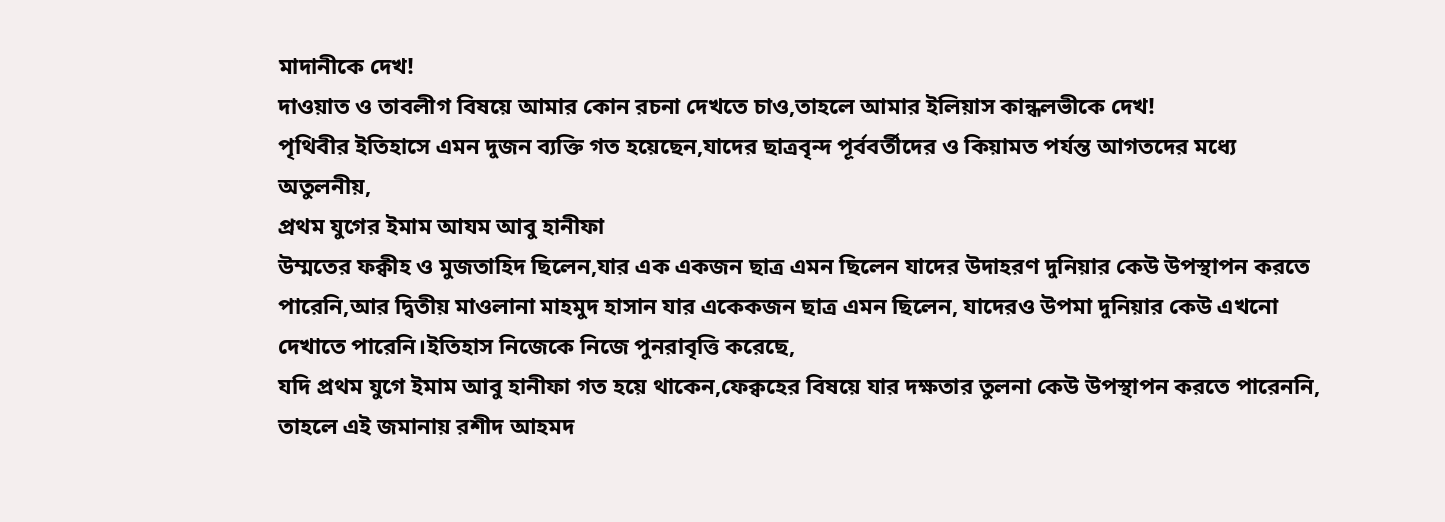মাদানীকে দেখ!
দাওয়াত ও তাবলীগ বিষয়ে আমার কোন রচনা দেখতে চাও,তাহলে আমার ইলিয়াস কান্ধলভীকে দেখ!
পৃথিবীর ইতিহাসে এমন দুজন ব্যক্তি গত হয়েছেন,যাদের ছাত্রবৃন্দ পূর্ববর্তীদের ও কিয়ামত পর্যন্ত আগতদের মধ্যে অতুলনীয়,
প্রথম যুগের ইমাম আযম আবু হানীফা
উম্মতের ফক্বীহ ও মুজতাহিদ ছিলেন,যার এক একজন ছাত্র এমন ছিলেন যাদের উদাহরণ দুনিয়ার কেউ উপস্থাপন করতে পারেনি,আর দ্বিতীয় মাওলানা মাহমুদ হাসান যার একেকজন ছাত্র এমন ছিলেন, যাদেরও উপমা দুনিয়ার কেউ এখনো দেখাতে পারেনি।ইতিহাস নিজেকে নিজে পুনরাবৃত্তি করেছে,
যদি প্রথম যুগে ইমাম আবু হানীফা গত হয়ে থাকেন,ফেক্বহের বিষয়ে যার দক্ষতার তুলনা কেউ উপস্থাপন করতে পারেননি, তাহলে এই জমানায় রশীদ আহমদ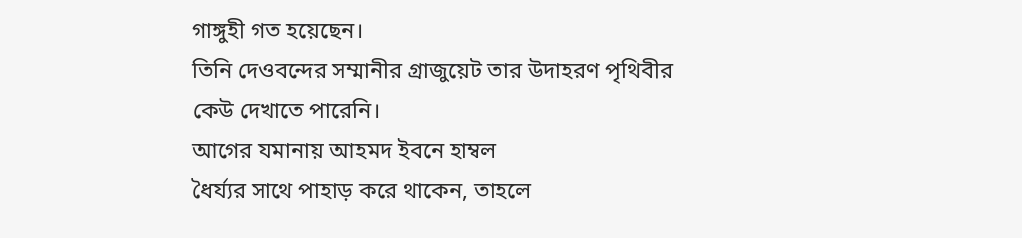গাঙ্গুহী গত হয়েছেন।
তিনি দেওবন্দের সম্মানীর গ্রাজুয়েট তার উদাহরণ পৃথিবীর কেউ দেখাতে পারেনি।
আগের যমানায় আহমদ ইবনে হাম্বল
ধৈর্য্যর সাথে পাহাড় করে থাকেন, তাহলে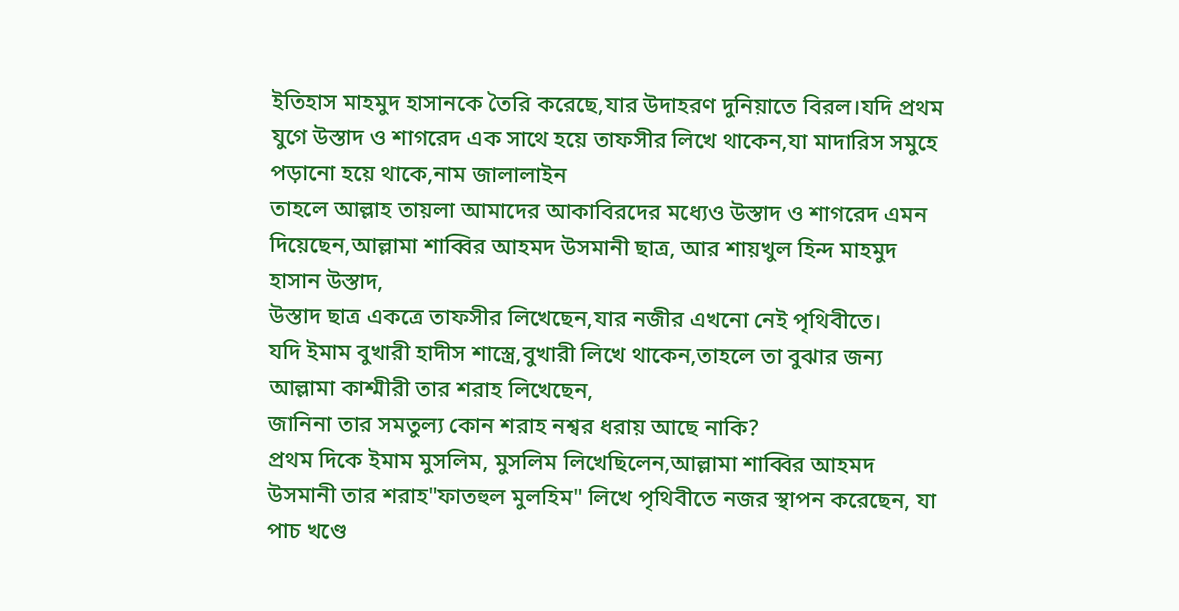ইতিহাস মাহমুদ হাসানকে তৈরি করেছে,যার উদাহরণ দুনিয়াতে বিরল।যদি প্রথম যুগে উস্তাদ ও শাগরেদ এক সাথে হয়ে তাফসীর লিখে থাকেন,যা মাদারিস সমুহে পড়ানো হয়ে থাকে,নাম জালালাইন
তাহলে আল্লাহ তায়লা আমাদের আকাবিরদের মধ্যেও উস্তাদ ও শাগরেদ এমন দিয়েছেন,আল্লামা শাব্বির আহমদ উসমানী ছাত্র, আর শায়খুল হিন্দ মাহমুদ হাসান উস্তাদ,
উস্তাদ ছাত্র একত্রে তাফসীর লিখেছেন,যার নজীর এখনো নেই পৃথিবীতে।
যদি ইমাম বুখারী হাদীস শাস্ত্রে,বুখারী লিখে থাকেন,তাহলে তা বুঝার জন্য আল্লামা কাশ্মীরী তার শরাহ লিখেছেন,
জানিনা তার সমতুল্য কোন শরাহ নশ্বর ধরায় আছে নাকি?
প্রথম দিকে ইমাম মুসলিম, মুসলিম লিখেছিলেন,আল্লামা শাব্বির আহমদ উসমানী তার শরাহ"ফাতহুল মুলহিম" লিখে পৃথিবীতে নজর স্থাপন করেছেন, যা পাচ খণ্ডে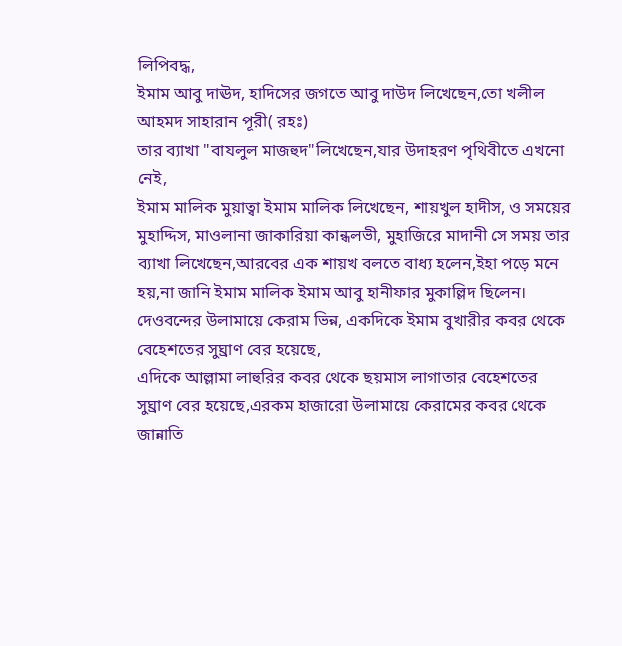লিপিবদ্ধ,
ইমাম আবু দাঊদ, হাদিসের জগতে আবু দাউদ লিখেছেন,তো খলীল আহমদ সাহারান পূরী( রহঃ)
তার ব্যাখা "বাযলুল মাজহুদ"লিখেছেন,যার উদাহরণ পৃথিবীতে এখনো নেই,
ইমাম মালিক মুয়াত্বা ইমাম মালিক লিখেছেন, শায়খুল হাদীস, ও সময়ের মুহাদ্দিস, মাওলানা জাকারিয়া কান্ধলভী, মুহাজিরে মাদানী সে সময় তার ব্যাখা লিখেছেন,আরবের এক শায়খ বলতে বাধ্য হলেন,ইহা পড়ে মনে হয়,না জানি ইমাম মালিক ইমাম আবু হানীফার মুকাল্লিদ ছিলেন।
দেওবন্দের উলামায়ে কেরাম ভিন্ন, একদিকে ইমাম বুখারীর কবর থেকে বেহেশতের সুঘ্রাণ বের হয়েছে,
এদিকে আল্লামা লাহুরির কবর থেকে ছয়মাস লাগাতার বেহেশতের সুঘ্রাণ বের হয়েছে,এরকম হাজারো উলামায়ে কেরামের কবর থেকে জান্নাতি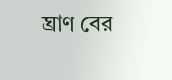ঘ্রাণ বের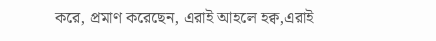করে, প্রমাণ করেছেন, এরাই আহলে হক্ব,এরাই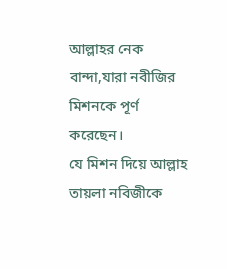আল্লাহর নেক বান্দা,যারা নবীজির মিশনকে পূর্ণ করেছেন।
যে মিশন দিয়ে আল্লাহ তায়লা নবিজীকে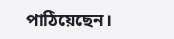পাঠিয়েছেন।